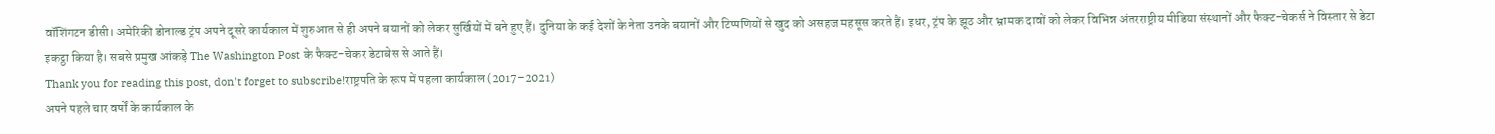वॉशिंगटन डीसी। अमेरिकी डोनाल्ड ट्रंप अपने दूसरे कार्यकाल में शुरुआत से ही अपने बयानों को लेकर सुर्खियों में बने हुए हैं। दुनिया के कई देशों के नेता उनके बयानों और टिप्पणियों से खुद को असहज महसूस करते हैं। इधर, ट्रंप के झूठ और भ्रामक दावों को लेकर विभिन्न अंतरराष्ट्रीय मीडिया संस्थानों और फैक्ट-चेकर्स ने विस्तार से डेटा इकट्ठा किया है। सबसे प्रमुख आंकड़े The Washington Post के फैक्ट-चेकर डेटाबेस से आते हैं।
Thank you for reading this post, don't forget to subscribe!राष्ट्रपति के रूप में पहला कार्यकाल (2017–2021)
अपने पहले चार वर्षों के कार्यकाल के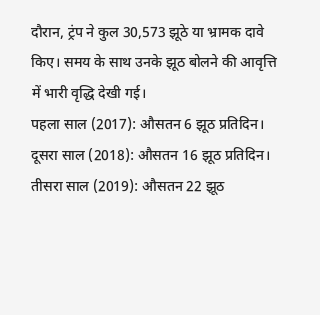दौरान, ट्रंप ने कुल 30,573 झूठे या भ्रामक दावे किए। समय के साथ उनके झूठ बोलने की आवृत्ति में भारी वृद्धि देखी गई।
पहला साल (2017): औसतन 6 झूठ प्रतिदिन।
दूसरा साल (2018): औसतन 16 झूठ प्रतिदिन।
तीसरा साल (2019): औसतन 22 झूठ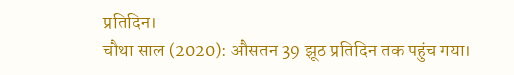प्रतिदिन।
चौथा साल (2020): औसतन 39 झूठ प्रतिदिन तक पहुंच गया।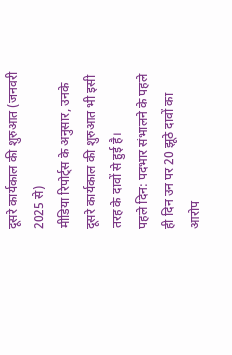दूसरे कार्यकाल की शुरुआत (जनवरी 2025 से)
मीडिया रिपोर्ट्स के अनुसार, उनके दूसरे कार्यकाल की शुरुआत भी इसी तरह के दावों से हुई है।
पहले दिन: पदभार संभालने के पहले ही दिन उन पर 20 झूठे दावों का आरोप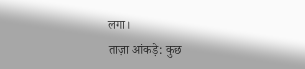लगा।
ताज़ा आंकड़े: कुछ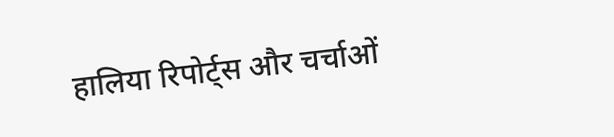हालिया रिपोर्ट्स और चर्चाओं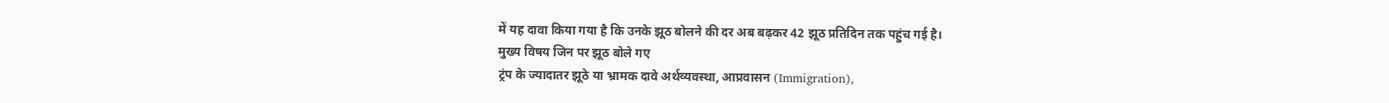में यह दावा किया गया है कि उनके झूठ बोलने की दर अब बढ़कर 42 झूठ प्रतिदिन तक पहुंच गई है।
मुख्य विषय जिन पर झूठ बोले गए
ट्रंप के ज्यादातर झूठे या भ्रामक दावे अर्थव्यवस्था, आप्रवासन (Immigration),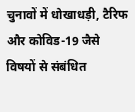चुनावों में धोखाधड़ी, टैरिफ और कोविड-19 जैसे विषयों से संबंधित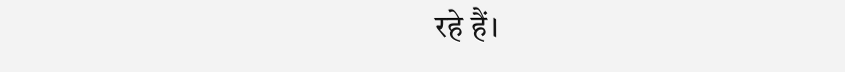रहे हैं।